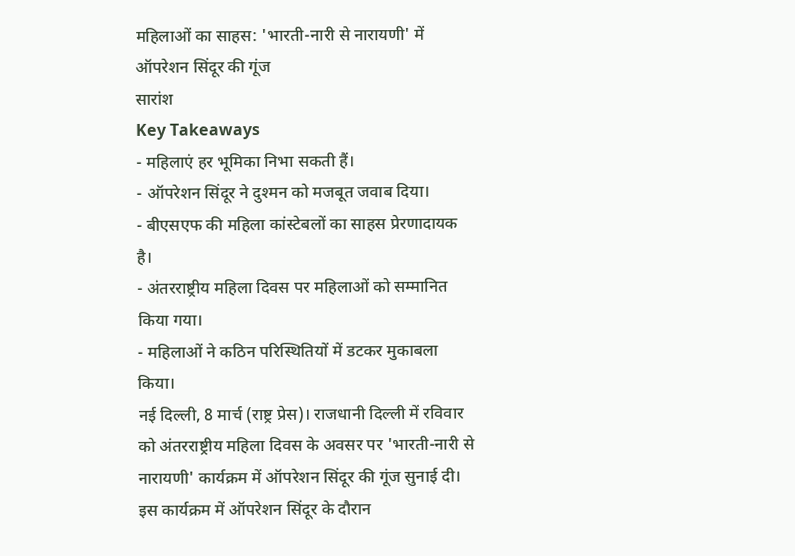महिलाओं का साहस: 'भारती-नारी से नारायणी' में ऑपरेशन सिंदूर की गूंज
सारांश
Key Takeaways
- महिलाएं हर भूमिका निभा सकती हैं।
- ऑपरेशन सिंदूर ने दुश्मन को मजबूत जवाब दिया।
- बीएसएफ की महिला कांस्टेबलों का साहस प्रेरणादायक है।
- अंतरराष्ट्रीय महिला दिवस पर महिलाओं को सम्मानित किया गया।
- महिलाओं ने कठिन परिस्थितियों में डटकर मुकाबला किया।
नई दिल्ली, 8 मार्च (राष्ट्र प्रेस)। राजधानी दिल्ली में रविवार को अंतरराष्ट्रीय महिला दिवस के अवसर पर 'भारती-नारी से नारायणी' कार्यक्रम में ऑपरेशन सिंदूर की गूंज सुनाई दी। इस कार्यक्रम में ऑपरेशन सिंदूर के दौरान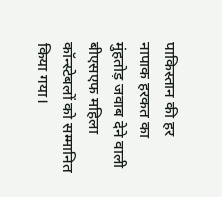पाकिस्तान की हर नापाक हरकत का मुंहतोड़ जवाब देने वाली बीएसएफ महिला कॉन्स्टेबलों को सम्मानित किया गया।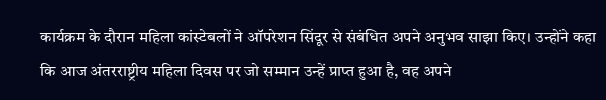कार्यक्रम के दौरान महिला कांस्टेबलों ने ऑपरेशन सिंदूर से संबंधित अपने अनुभव साझा किए। उन्होंने कहा कि आज अंतरराष्ट्रीय महिला दिवस पर जो सम्मान उन्हें प्राप्त हुआ है, वह अपने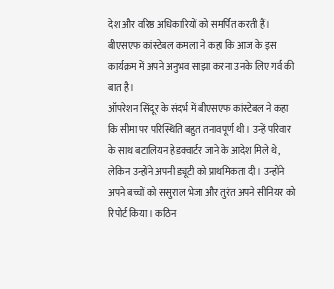देश और वरिष्ठ अधिकारियों को समर्पित करती हैं।
बीएसएफ कांस्टेबल कमला ने कहा कि आज के इस कार्यक्रम में अपने अनुभव साझा करना उनके लिए गर्व की बात है।
ऑपरेशन सिंदूर के संदर्भ में बीएसएफ कांस्टेबल ने कहा कि सीमा पर परिस्थिति बहुत तनावपूर्ण थी। उन्हें परिवार के साथ बटालियन हेडक्वार्टर जाने के आदेश मिले थे, लेकिन उन्होंने अपनी ड्यूटी को प्राथमिकता दी। उन्होंने अपने बच्चों को ससुराल भेजा और तुरंत अपने सीनियर को रिपोर्ट किया। कठिन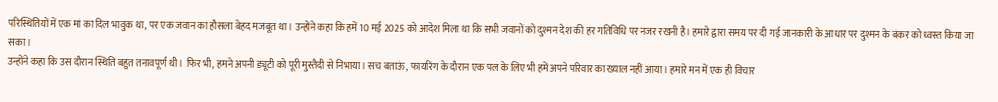परिस्थितियों में एक मां का दिल भावुक था, पर एक जवान का हौसला बेहद मजबूत था। उन्होंने कहा कि हमें 10 मई 2025 को आदेश मिला था कि सभी जवानों को दुश्मन देश की हर गतिविधि पर नजर रखनी है। हमारे द्वारा समय पर दी गई जानकारी के आधार पर दुश्मन के बंकर को ध्वस्त किया जा सका।
उन्होंने कहा कि उस दौरान स्थिति बहुत तनावपूर्ण थी। फिर भी, हमने अपनी ड्यूटी को पूरी मुस्तैदी से निभाया। सच बताऊं, फायरिंग के दौरान एक पल के लिए भी हमें अपने परिवार का ख्याल नहीं आया। हमारे मन में एक ही विचार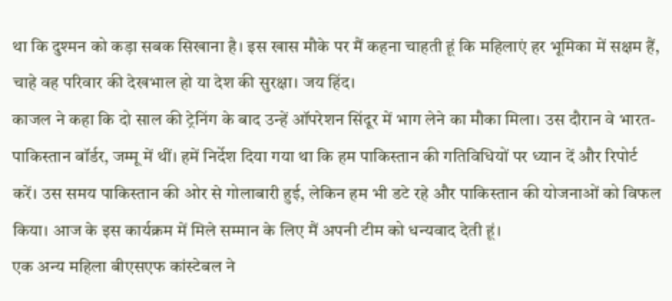था कि दुश्मन को कड़ा सबक सिखाना है। इस खास मौके पर मैं कहना चाहती हूं कि महिलाएं हर भूमिका में सक्षम हैं, चाहे वह परिवार की देखभाल हो या देश की सुरक्षा। जय हिंद।
काजल ने कहा कि दो साल की ट्रेनिंग के बाद उन्हें ऑपरेशन सिंदूर में भाग लेने का मौका मिला। उस दौरान वे भारत-पाकिस्तान बॉर्डर, जम्मू में थीं। हमें निर्देश दिया गया था कि हम पाकिस्तान की गतिविधियों पर ध्यान दें और रिपोर्ट करें। उस समय पाकिस्तान की ओर से गोलाबारी हुई, लेकिन हम भी डटे रहे और पाकिस्तान की योजनाओं को विफल किया। आज के इस कार्यक्रम में मिले सम्मान के लिए मैं अपनी टीम को धन्यवाद देती हूं।
एक अन्य महिला बीएसएफ कांस्टेबल ने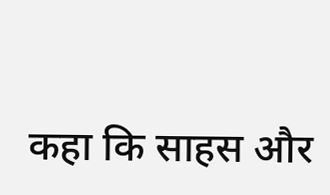कहा कि साहस और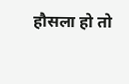हौसला हो तो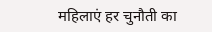महिलाएं हर चुनौती का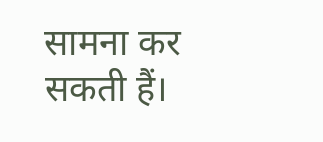सामना कर सकती हैं।